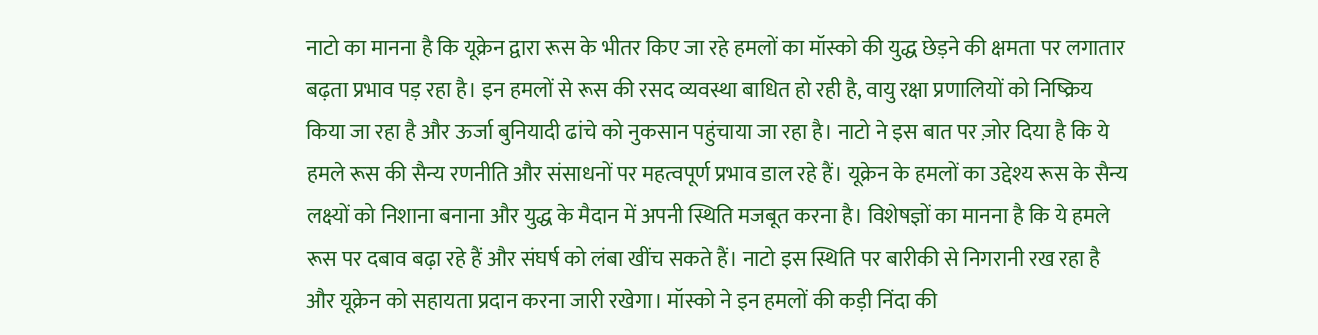नाटो का मानना है कि यूक्रेन द्वारा रूस के भीतर किए जा रहे हमलों का मॉस्को की युद्ध छेड़ने की क्षमता पर लगातार बढ़ता प्रभाव पड़ रहा है। इन हमलों से रूस की रसद व्यवस्था बाधित हो रही है, वायु रक्षा प्रणालियों को निष्क्रिय किया जा रहा है और ऊर्जा बुनियादी ढांचे को नुकसान पहुंचाया जा रहा है। नाटो ने इस बात पर ज़ोर दिया है कि ये हमले रूस की सैन्य रणनीति और संसाधनों पर महत्वपूर्ण प्रभाव डाल रहे हैं। यूक्रेन के हमलों का उद्देश्य रूस के सैन्य लक्ष्यों को निशाना बनाना और युद्ध के मैदान में अपनी स्थिति मजबूत करना है। विशेषज्ञों का मानना है कि ये हमले रूस पर दबाव बढ़ा रहे हैं और संघर्ष को लंबा खींच सकते हैं। नाटो इस स्थिति पर बारीकी से निगरानी रख रहा है और यूक्रेन को सहायता प्रदान करना जारी रखेगा। मॉस्को ने इन हमलों की कड़ी निंदा की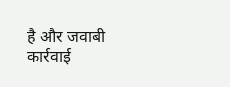है और जवाबी कार्रवाई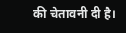की चेतावनी दी है।